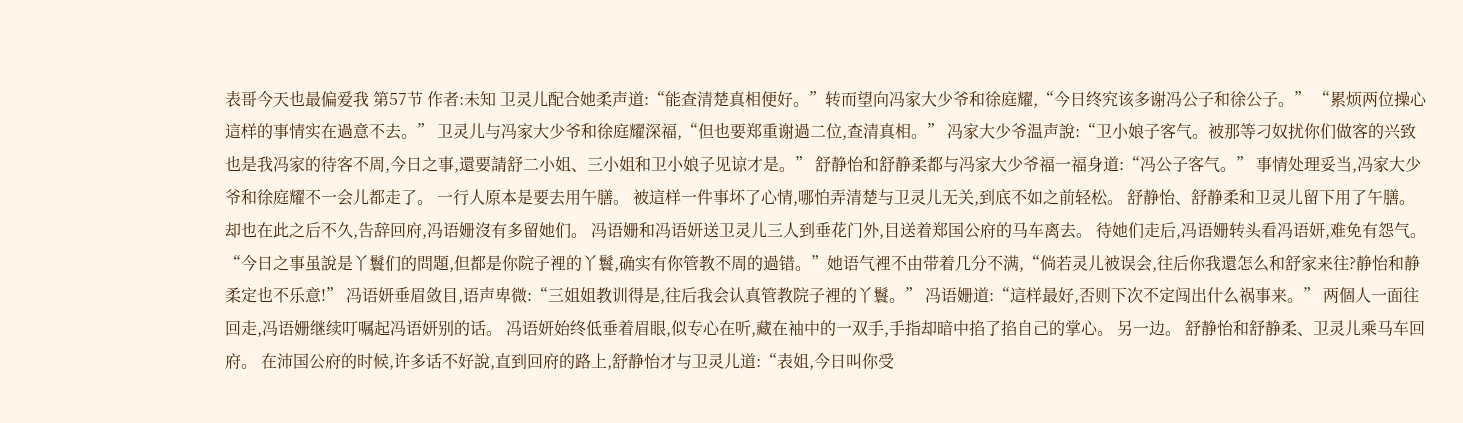表哥今天也最偏爱我 第57节 作者:未知 卫灵儿配合她柔声道:“能查清楚真相便好。”转而望向冯家大少爷和徐庭耀,“今日终究该多谢冯公子和徐公子。” “累烦两位操心這样的事情实在過意不去。” 卫灵儿与冯家大少爷和徐庭耀深福,“但也要郑重谢過二位,查清真相。” 冯家大少爷温声說:“卫小娘子客气。被那等刁奴扰你们做客的兴致也是我冯家的待客不周,今日之事,還要請舒二小姐、三小姐和卫小娘子见谅才是。” 舒静怡和舒静柔都与冯家大少爷福一福身道:“冯公子客气。” 事情处理妥当,冯家大少爷和徐庭耀不一会儿都走了。 一行人原本是要去用午膳。 被這样一件事坏了心情,哪怕弄清楚与卫灵儿无关,到底不如之前轻松。 舒静怡、舒静柔和卫灵儿留下用了午膳。 却也在此之后不久,告辞回府,冯语姗沒有多留她们。 冯语姗和冯语妍送卫灵儿三人到垂花门外,目送着郑国公府的马车离去。 待她们走后,冯语姗转头看冯语妍,难免有怨气。 “今日之事虽說是丫鬟们的問題,但都是你院子裡的丫鬟,确实有你管教不周的過错。”她语气裡不由带着几分不满,“倘若灵儿被误会,往后你我還怎么和舒家来往?静怡和静柔定也不乐意!” 冯语妍垂眉敛目,语声卑微:“三姐姐教训得是,往后我会认真管教院子裡的丫鬟。” 冯语姗道:“這样最好,否则下次不定闯出什么祸事来。” 两個人一面往回走,冯语姗继续叮嘱起冯语妍别的话。 冯语妍始终低垂着眉眼,似专心在听,藏在袖中的一双手,手指却暗中掐了掐自己的掌心。 另一边。 舒静怡和舒静柔、卫灵儿乘马车回府。 在沛国公府的时候,许多话不好說,直到回府的路上,舒静怡才与卫灵儿道:“表姐,今日叫你受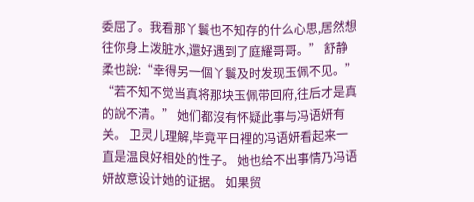委屈了。我看那丫鬟也不知存的什么心思,居然想往你身上泼脏水,還好遇到了庭耀哥哥。” 舒静柔也說:“幸得另一個丫鬟及时发现玉佩不见。” “若不知不觉当真将那块玉佩带回府,往后才是真的說不清。” 她们都沒有怀疑此事与冯语妍有关。 卫灵儿理解,毕竟平日裡的冯语妍看起来一直是温良好相处的性子。 她也给不出事情乃冯语妍故意设计她的证据。 如果贸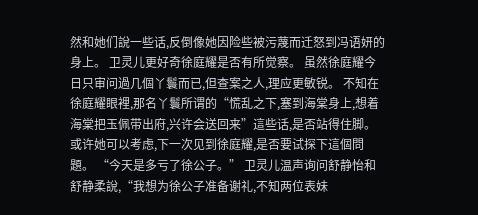然和她们說一些话,反倒像她因险些被污蔑而迁怒到冯语妍的身上。 卫灵儿更好奇徐庭耀是否有所觉察。 虽然徐庭耀今日只审问過几個丫鬟而已,但查案之人,理应更敏锐。 不知在徐庭耀眼裡,那名丫鬟所谓的“慌乱之下,塞到海棠身上,想着海棠把玉佩带出府,兴许会送回来”這些话,是否站得住脚。或许她可以考虑,下一次见到徐庭耀,是否要试探下這個問題。 “今天是多亏了徐公子。” 卫灵儿温声询问舒静怡和舒静柔說,“我想为徐公子准备谢礼,不知两位表妹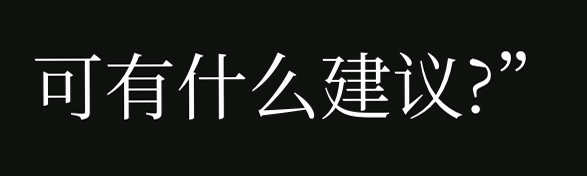可有什么建议?”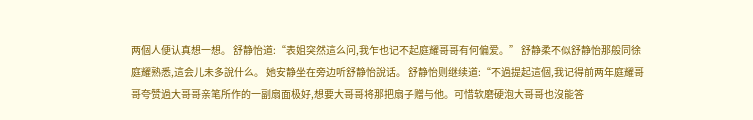两個人便认真想一想。 舒静怡道:“表姐突然這么问,我乍也记不起庭耀哥哥有何偏爱。” 舒静柔不似舒静怡那般同徐庭耀熟悉,這会儿未多說什么。 她安静坐在旁边听舒静怡說话。 舒静怡则继续道:“不過提起這個,我记得前两年庭耀哥哥夸赞過大哥哥亲笔所作的一副扇面极好,想要大哥哥将那把扇子赠与他。可惜软磨硬泡大哥哥也沒能答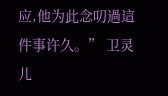应,他为此念叨過這件事许久。” 卫灵儿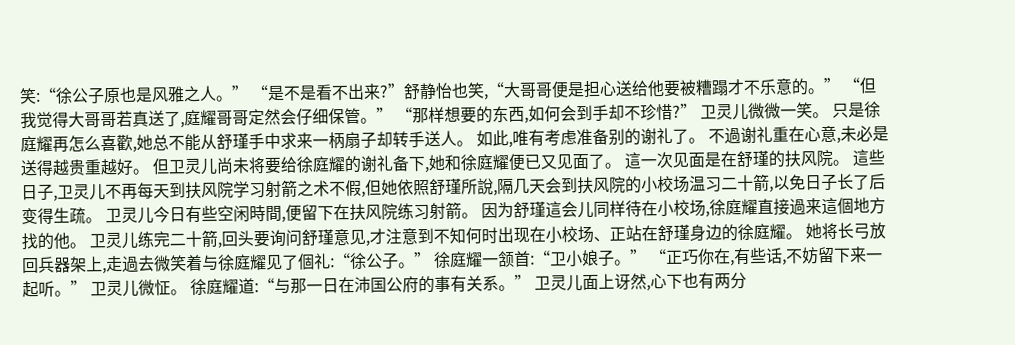笑:“徐公子原也是风雅之人。” “是不是看不出来?”舒静怡也笑,“大哥哥便是担心送给他要被糟蹋才不乐意的。” “但我觉得大哥哥若真送了,庭耀哥哥定然会仔细保管。” “那样想要的东西,如何会到手却不珍惜?” 卫灵儿微微一笑。 只是徐庭耀再怎么喜歡,她总不能从舒瑾手中求来一柄扇子却转手送人。 如此,唯有考虑准备别的谢礼了。 不過谢礼重在心意,未必是送得越贵重越好。 但卫灵儿尚未将要给徐庭耀的谢礼备下,她和徐庭耀便已又见面了。 這一次见面是在舒瑾的扶风院。 這些日子,卫灵儿不再每天到扶风院学习射箭之术不假,但她依照舒瑾所說,隔几天会到扶风院的小校场温习二十箭,以免日子长了后变得生疏。 卫灵儿今日有些空闲時間,便留下在扶风院练习射箭。 因为舒瑾這会儿同样待在小校场,徐庭耀直接過来這個地方找的他。 卫灵儿练完二十箭,回头要询问舒瑾意见,才注意到不知何时出现在小校场、正站在舒瑾身边的徐庭耀。 她将长弓放回兵器架上,走過去微笑着与徐庭耀见了個礼:“徐公子。” 徐庭耀一颔首:“卫小娘子。” “正巧你在,有些话,不妨留下来一起听。” 卫灵儿微怔。 徐庭耀道:“与那一日在沛国公府的事有关系。” 卫灵儿面上讶然,心下也有两分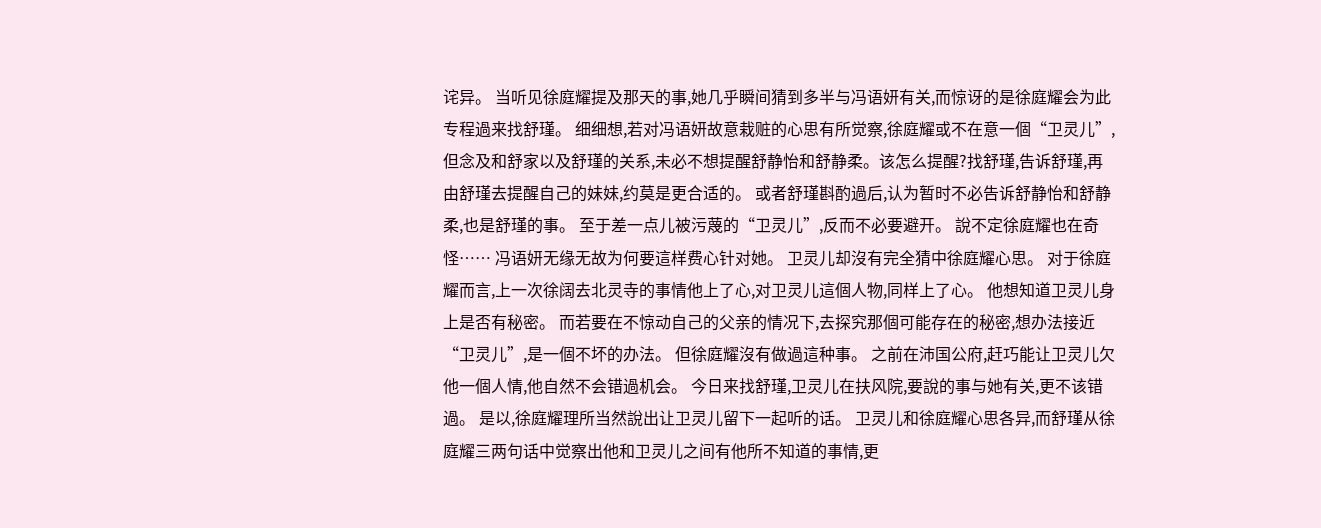诧异。 当听见徐庭耀提及那天的事,她几乎瞬间猜到多半与冯语妍有关,而惊讶的是徐庭耀会为此专程過来找舒瑾。 细细想,若对冯语妍故意栽赃的心思有所觉察,徐庭耀或不在意一個“卫灵儿”,但念及和舒家以及舒瑾的关系,未必不想提醒舒静怡和舒静柔。该怎么提醒?找舒瑾,告诉舒瑾,再由舒瑾去提醒自己的妹妹,约莫是更合适的。 或者舒瑾斟酌過后,认为暂时不必告诉舒静怡和舒静柔,也是舒瑾的事。 至于差一点儿被污蔑的“卫灵儿”,反而不必要避开。 說不定徐庭耀也在奇怪…… 冯语妍无缘无故为何要這样费心针对她。 卫灵儿却沒有完全猜中徐庭耀心思。 对于徐庭耀而言,上一次徐阔去北灵寺的事情他上了心,对卫灵儿這個人物,同样上了心。 他想知道卫灵儿身上是否有秘密。 而若要在不惊动自己的父亲的情况下,去探究那個可能存在的秘密,想办法接近“卫灵儿”,是一個不坏的办法。 但徐庭耀沒有做過這种事。 之前在沛国公府,赶巧能让卫灵儿欠他一個人情,他自然不会错過机会。 今日来找舒瑾,卫灵儿在扶风院,要說的事与她有关,更不该错過。 是以,徐庭耀理所当然說出让卫灵儿留下一起听的话。 卫灵儿和徐庭耀心思各异,而舒瑾从徐庭耀三两句话中觉察出他和卫灵儿之间有他所不知道的事情,更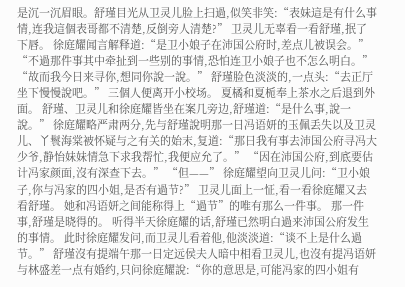是沉一沉眉眼。舒瑾目光从卫灵儿脸上扫過,似笑非笑:“表妹這是有什么事情,连我這個表哥都不清楚,反倒旁人清楚?” 卫灵儿无辜看一看舒瑾,抿了下唇。 徐庭耀闻言解释道:“是卫小娘子在沛国公府时,差点儿被误会。” “不過那件事其中牵扯到一些别的事情,恐怕连卫小娘子也不怎么明白。” “故而我今日来寻你,想同你說一說。” 舒瑾脸色淡淡的,一点头:“去正厅坐下慢慢說吧。” 三個人便离开小校场。 夏橘和夏栀奉上茶水之后退到外面。 舒瑾、卫灵儿和徐庭耀皆坐在案几旁边,舒瑾道:“是什么事,說一說。” 徐庭耀略严肃两分,先与舒瑾說明那一日冯语妍的玉佩丢失以及卫灵儿、丫鬟海棠被怀疑与之有关的始末,复道:“那日我有事去沛国公府寻冯大少爷,静怡妹妹情急下求我帮忙,我便应允了。” “因在沛国公府,到底要估计冯家颜面,沒有深查下去。” “但——” 徐庭耀望向卫灵儿问:“卫小娘子,你与冯家的四小姐,是否有過节?” 卫灵儿面上一怔,看一看徐庭耀又去看舒瑾。 她和冯语妍之间能称得上“過节”的唯有那么一件事。 那一件事,舒瑾是晓得的。 听得半天徐庭耀的话,舒瑾已然明白過来沛国公府发生的事情。 此时徐庭耀发问,而卫灵儿看着他,他淡淡道:“谈不上是什么過节。” 舒瑾沒有提端午那一日定远侯夫人暗中相看卫灵儿,也沒有提冯语妍与林盛差一点有婚约,只问徐庭耀說:“你的意思是,可能冯家的四小姐有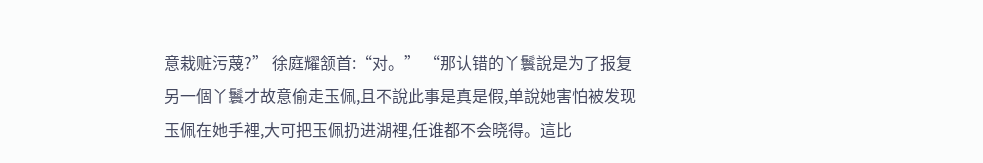意栽赃污蔑?” 徐庭耀颔首:“对。” “那认错的丫鬟說是为了报复另一個丫鬟才故意偷走玉佩,且不說此事是真是假,单說她害怕被发现玉佩在她手裡,大可把玉佩扔进湖裡,任谁都不会晓得。這比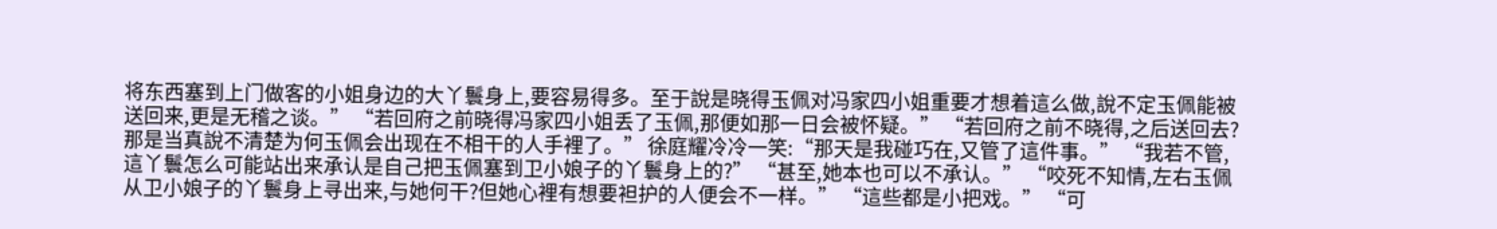将东西塞到上门做客的小姐身边的大丫鬟身上,要容易得多。至于說是晓得玉佩对冯家四小姐重要才想着這么做,說不定玉佩能被送回来,更是无稽之谈。” “若回府之前晓得冯家四小姐丢了玉佩,那便如那一日会被怀疑。” “若回府之前不晓得,之后送回去?那是当真說不清楚为何玉佩会出现在不相干的人手裡了。” 徐庭耀冷冷一笑:“那天是我碰巧在,又管了這件事。” “我若不管,這丫鬟怎么可能站出来承认是自己把玉佩塞到卫小娘子的丫鬟身上的?” “甚至,她本也可以不承认。” “咬死不知情,左右玉佩从卫小娘子的丫鬟身上寻出来,与她何干?但她心裡有想要袒护的人便会不一样。” “這些都是小把戏。” “可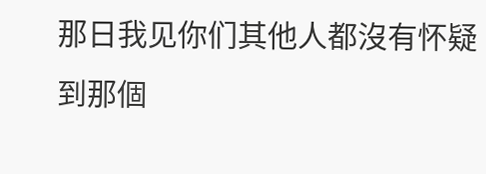那日我见你们其他人都沒有怀疑到那個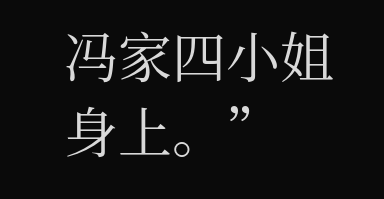冯家四小姐身上。”